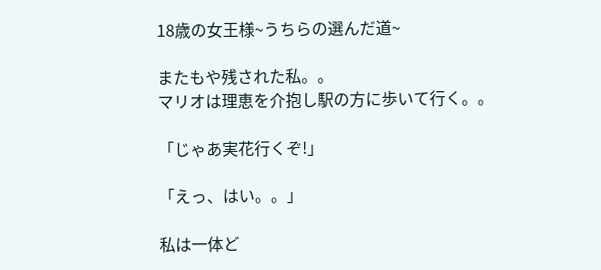18歳の女王様~うちらの選んだ道~

またもや残された私。。
マリオは理恵を介抱し駅の方に歩いて行く。。

「じゃあ実花行くぞ!」

「えっ、はい。。」

私は一体ど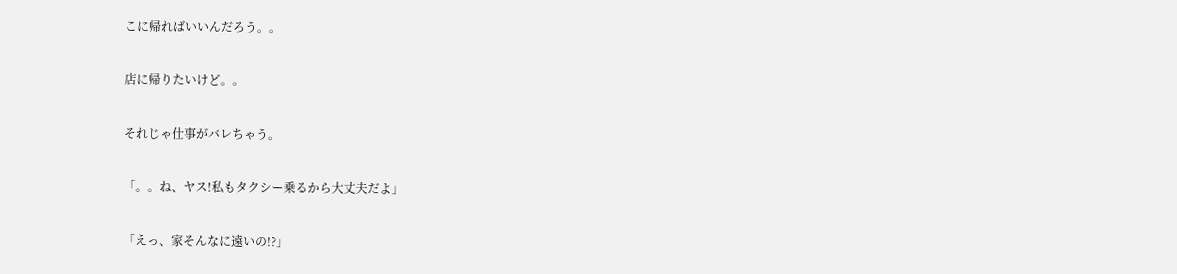こに帰ればいいんだろう。。

店に帰りたいけど。。

それじゃ仕事がバレちゃう。

「。。ね、ヤス!私もタクシー乗るから大丈夫だよ」

「えっ、家そんなに遠いの!?」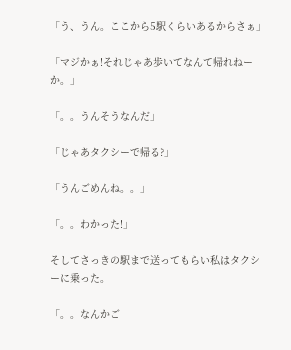「う、うん。ここから5駅くらいあるからさぁ」

「マジかぁ!それじゃあ歩いてなんて帰れねーか。」

「。。うんそうなんだ」

「じゃあタクシーで帰る?」

「うんごめんね。。」

「。。わかった!」

そしてさっきの駅まで送ってもらい私はタクシーに乗った。

「。。なんかご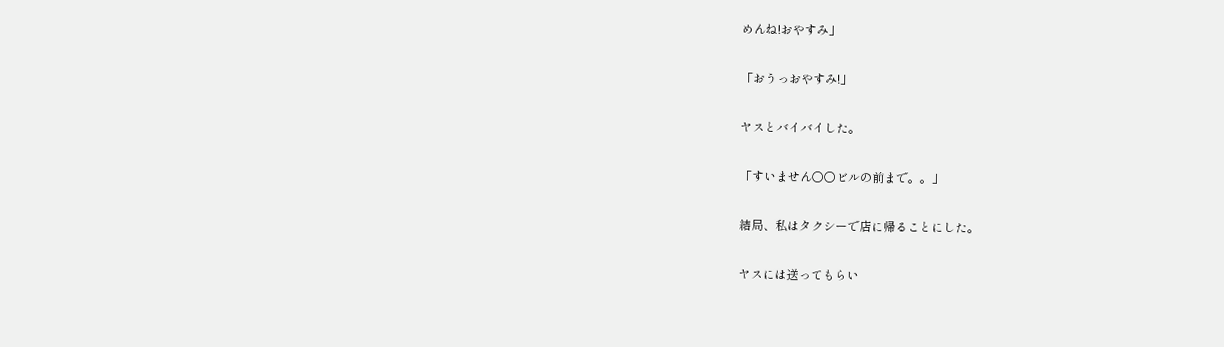めんね!おやすみ」

「おうっおやすみ!」

ヤスとバイバイした。

「すいません〇〇ビルの前まで。。」

結局、私はタクシーで店に帰ることにした。

ヤスには送ってもらい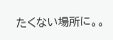たくない場所に。。